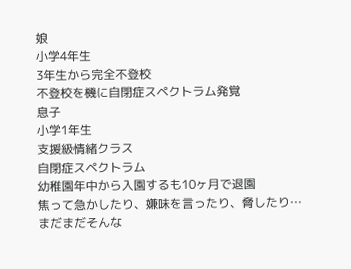娘
小学4年生
3年生から完全不登校
不登校を機に自閉症スペクトラム発覚
息子
小学1年生
支援級情緒クラス
自閉症スペクトラム
幼稚園年中から入園するも10ヶ月で退園
焦って急かしたり、嫌味を言ったり、脅したり…
まだまだそんな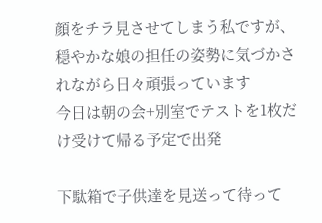顔をチラ見させてしまう私ですが、穏やかな娘の担任の姿勢に気づかされながら日々頑張っています
今日は朝の会+別室でテストを1枚だけ受けて帰る予定で出発

下駄箱で子供達を見送って待って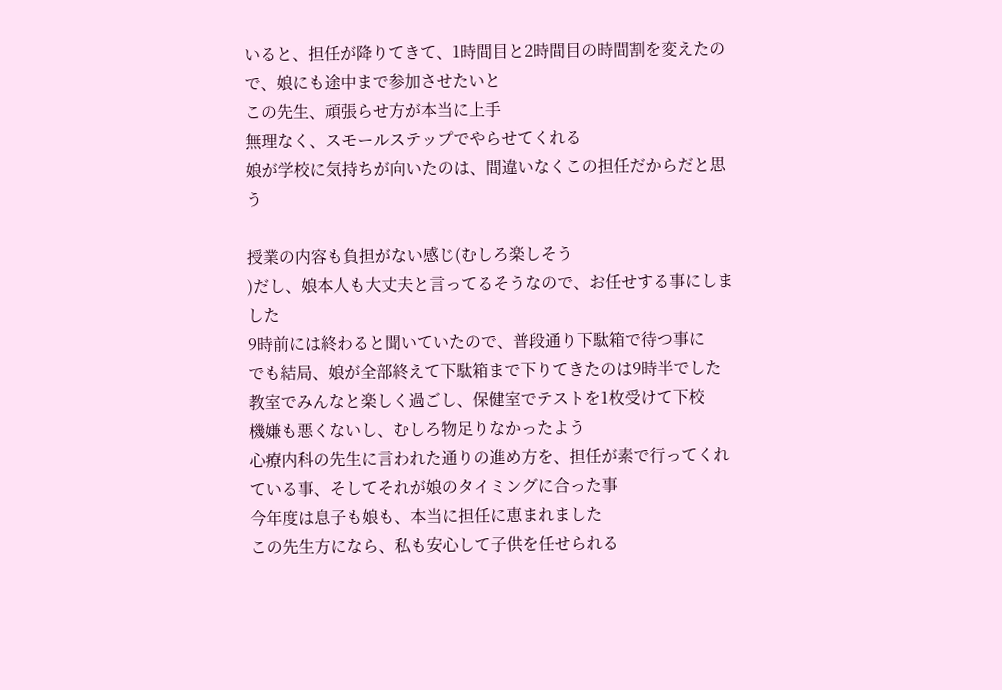いると、担任が降りてきて、1時間目と2時間目の時間割を変えたので、娘にも途中まで参加させたいと
この先生、頑張らせ方が本当に上手
無理なく、スモールステップでやらせてくれる
娘が学校に気持ちが向いたのは、間違いなくこの担任だからだと思う

授業の内容も負担がない感じ(むしろ楽しそう
)だし、娘本人も大丈夫と言ってるそうなので、お任せする事にしました
9時前には終わると聞いていたので、普段通り下駄箱で待つ事に
でも結局、娘が全部終えて下駄箱まで下りてきたのは9時半でした
教室でみんなと楽しく過ごし、保健室でテストを1枚受けて下校
機嫌も悪くないし、むしろ物足りなかったよう
心療内科の先生に言われた通りの進め方を、担任が素で行ってくれている事、そしてそれが娘のタイミングに合った事
今年度は息子も娘も、本当に担任に恵まれました
この先生方になら、私も安心して子供を任せられる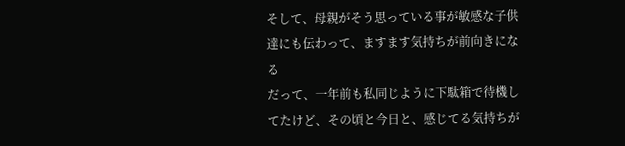そして、母親がそう思っている事が敏感な子供達にも伝わって、ますます気持ちが前向きになる
だって、一年前も私同じように下駄箱で待機してたけど、その頃と今日と、感じてる気持ちが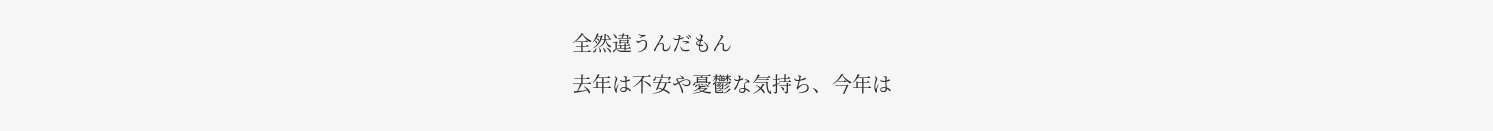全然違うんだもん
去年は不安や憂鬱な気持ち、今年は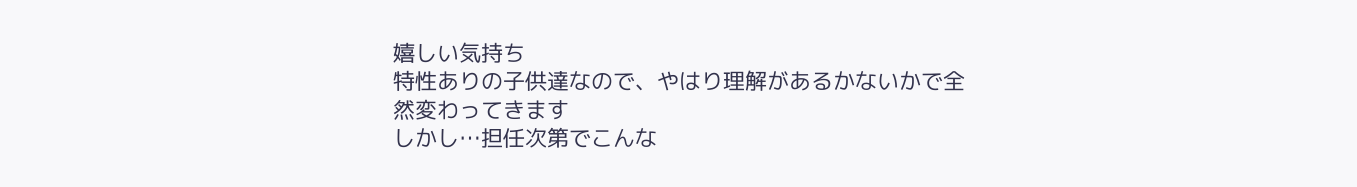嬉しい気持ち
特性ありの子供達なので、やはり理解があるかないかで全然変わってきます
しかし…担任次第でこんな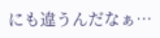にも違うんだなぁ…